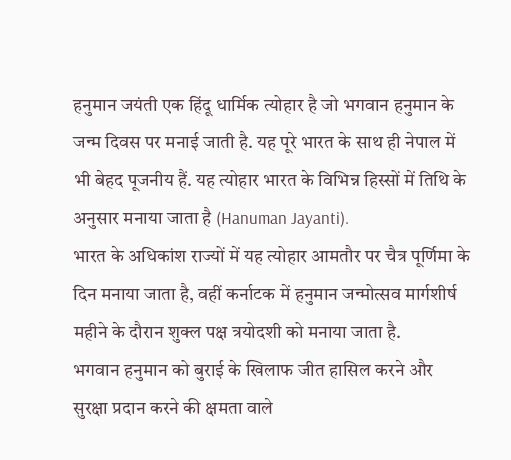हनुमान जयंती एक हिंदू धार्मिक त्योहार है जो भगवान हनुमान के जन्म दिवस पर मनाई जाती है. यह पूरे भारत के साथ ही नेपाल में भी बेहद पूजनीय हैं. यह त्योहार भारत के विभिन्न हिस्सों में तिथि के अनुसार मनाया जाता है (Hanuman Jayanti).
भारत के अधिकांश राज्यों में यह त्योहार आमतौर पर चैत्र पूर्णिमा के दिन मनाया जाता है, वहीं कर्नाटक में हनुमान जन्मोत्सव मार्गशीर्ष महीने के दौरान शुक्ल पक्ष त्रयोदशी को मनाया जाता है.
भगवान हनुमान को बुराई के खिलाफ जीत हासिल करने और सुरक्षा प्रदान करने की क्षमता वाले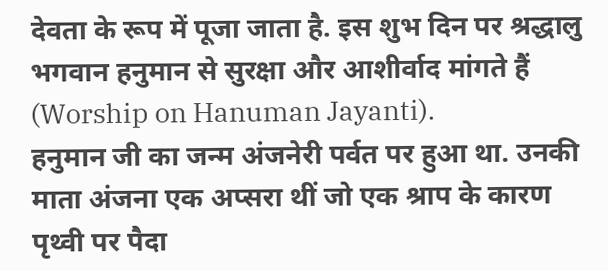देवता के रूप में पूजा जाता है. इस शुभ दिन पर श्रद्धालु भगवान हनुमान से सुरक्षा और आशीर्वाद मांगते हैं (Worship on Hanuman Jayanti).
हनुमान जी का जन्म अंजनेरी पर्वत पर हुआ था. उनकी माता अंजना एक अप्सरा थीं जो एक श्राप के कारण पृथ्वी पर पैदा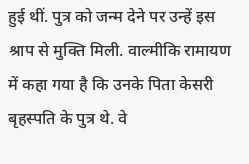हुई थीं. पुत्र को जन्म देने पर उन्हें इस श्राप से मुक्ति मिली. वाल्मीकि रामायण में कहा गया है कि उनके पिता केसरी बृहस्पति के पुत्र थे. वे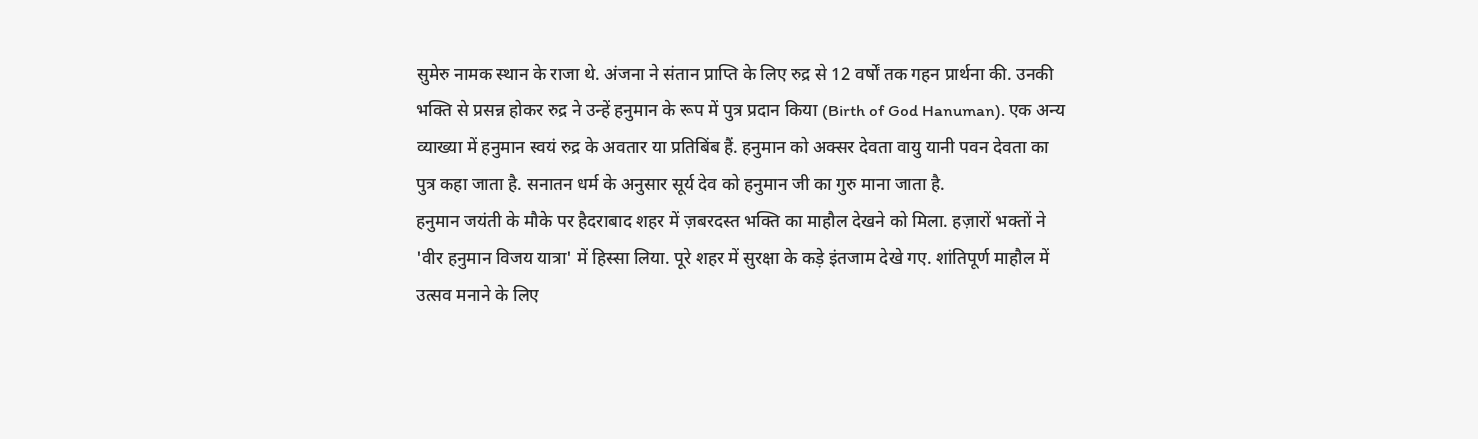सुमेरु नामक स्थान के राजा थे. अंजना ने संतान प्राप्ति के लिए रुद्र से 12 वर्षों तक गहन प्रार्थना की. उनकी भक्ति से प्रसन्न होकर रुद्र ने उन्हें हनुमान के रूप में पुत्र प्रदान किया (Birth of God Hanuman). एक अन्य व्याख्या में हनुमान स्वयं रुद्र के अवतार या प्रतिबिंब हैं. हनुमान को अक्सर देवता वायु यानी पवन देवता का पुत्र कहा जाता है. सनातन धर्म के अनुसार सूर्य देव को हनुमान जी का गुरु माना जाता है.
हनुमान जयंती के मौके पर हैदराबाद शहर में ज़बरदस्त भक्ति का माहौल देखने को मिला. हज़ारों भक्तों ने 'वीर हनुमान विजय यात्रा' में हिस्सा लिया. पूरे शहर में सुरक्षा के कड़े इंतजाम देखे गए. शांतिपूर्ण माहौल में उत्सव मनाने के लिए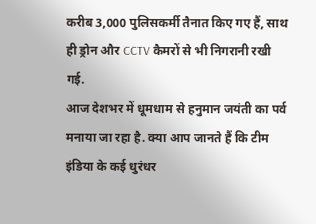करीब 3,000 पुलिसकर्मी तैनात किए गए हैं, साथ ही ड्रोन और CCTV कैमरों से भी निगरानी रखी गई.
आज देशभर में धूमधाम से हनुमान जयंती का पर्व मनाया जा रहा है. क्या आप जानते हैं कि टीम इंडिया के कई धुरंधर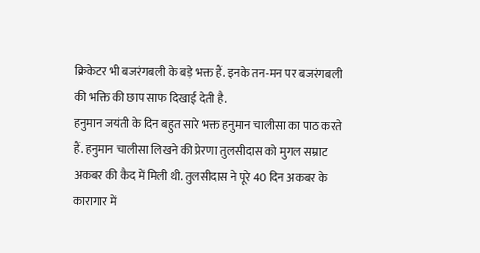क्रिकेटर भी बजरंगबली के बड़े भक्त हैं. इनके तन-मन पर बजरंगबली की भक्ति की छाप साफ दिखाई देती है.
हनुमान जयंती के दिन बहुत सारे भक्त हनुमान चालीसा का पाठ करते हैं. हनुमान चालीसा लिखने की प्रेरणा तुलसीदास को मुगल सम्राट अकबर की कैद में मिली थी. तुलसीदास ने पूरे 40 दिन अकबर के कारागार में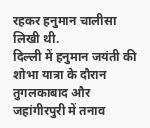रहकर हनुमान चालीसा लिखी थी.
दिल्ली में हनुमान जयंती की शोभा यात्रा के दौरान तुगलकाबाद और जहांगीरपुरी में तनाव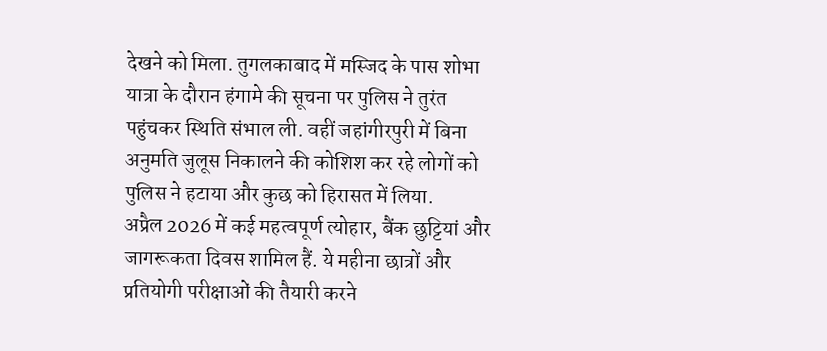देखने को मिला. तुगलकाबाद में मस्जिद के पास शोभा यात्रा के दौरान हंगामे की सूचना पर पुलिस ने तुरंत पहुंचकर स्थिति संभाल ली. वहीं जहांगीरपुरी में बिना अनुमति जुलूस निकालने की कोशिश कर रहे लोगों को पुलिस ने हटाया और कुछ को हिरासत में लिया.
अप्रैल 2026 में कई महत्वपूर्ण त्योहार, बैंक छुट्टियां और जागरूकता दिवस शामिल हैं. ये महीना छात्रों और प्रतियोगी परीक्षाओं की तैयारी करने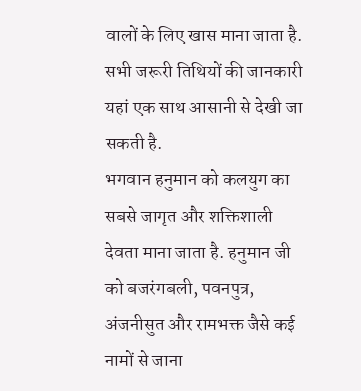वालों के लिए खास माना जाता है. सभी जरूरी तिथियों की जानकारी यहां एक साथ आसानी से देखी जा सकती है.
भगवान हनुमान को कलयुग का सबसे जागृत और शक्तिशाली देवता माना जाता है. हनुमान जी को बजरंगबली, पवनपुत्र, अंजनीसुत और रामभक्त जैसे कई नामों से जाना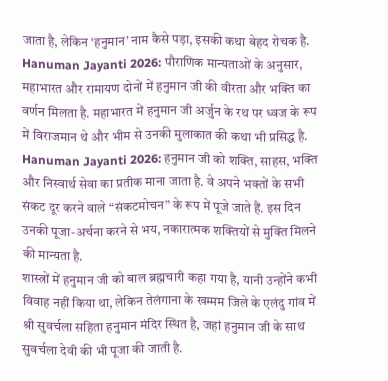जाता है, लेकिन ‘हनुमान’ नाम कैसे पड़ा, इसकी कथा बेहद रोचक है.
Hanuman Jayanti 2026: पौराणिक मान्यताओं के अनुसार, महाभारत और रामायण दोनों में हनुमान जी की वीरता और भक्ति का वर्णन मिलता है. महाभारत में हनुमान जी अर्जुन के रथ पर ध्वज के रूप में विराजमान थे और भीम से उनकी मुलाकात की कथा भी प्रसिद्ध है.
Hanuman Jayanti 2026: हनुमान जी को शक्ति, साहस, भक्ति और निस्वार्थ सेवा का प्रतीक माना जाता है. वे अपने भक्तों के सभी संकट दूर करने वाले “संकटमोचन” के रूप में पूजे जाते हैं. इस दिन उनकी पूजा-अर्चना करने से भय, नकारात्मक शक्तियों से मुक्ति मिलने की मान्यता है.
शास्त्रों में हनुमान जी को बाल ब्रह्मचारी कहा गया है, यानी उन्होंने कभी विवाह नहीं किया था, लेकिन तेलंगाना के खम्मम जिले के एलंदु गांव में श्री सुवर्चला सहिता हनुमान मंदिर स्थित है, जहां हनुमान जी के साथ सुवर्चला देवी की भी पूजा की जाती है.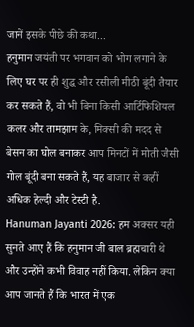जानें इसके पीछे की कथा...
हनुमान जयंती पर भगवान को भोग लगाने के लिए घर पर ही शुद्ध और रसीली मीठी बूंदी तैयार कर सकते हैं, वो भी बिना किसी आर्टिफिशियल कलर और तामझाम के, मिक्सी की मदद से बेसन का घोल बनाकर आप मिनटों में मोती जैसी गोल बूंदी बना सकते हैं, यह बाजार से कहीं अधिक हेल्दी और टेस्टी है.
Hanuman Jayanti 2026: हम अक्सर यही सुनते आए हैं कि हनुमान जी बाल ब्रह्मचारी थे और उन्होंने कभी विवाह नहीं किया. लेकिन क्या आप जानते हैं कि भारत में एक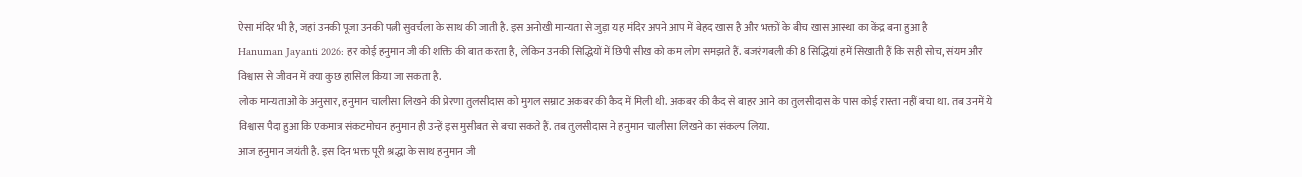ऐसा मंदिर भी है, जहां उनकी पूजा उनकी पत्नी सुवर्चला के साथ की जाती है. इस अनोखी मान्यता से जुड़ा यह मंदिर अपने आप में बेहद खास है और भक्तों के बीच खास आस्था का केंद्र बना हुआ है
Hanuman Jayanti 2026: हर कोई हनुमान जी की शक्ति की बात करता है, लेकिन उनकी सिद्धियों में छिपी सीख को कम लोग समझते हैं. बजरंगबली की 8 सिद्धियां हमें सिखाती हैं कि सही सोच, संयम और विश्वास से जीवन में क्या कुछ हासिल किया जा सकता है.
लोक मान्यताओं के अनुसार, हनुमान चालीसा लिखने की प्रेरणा तुलसीदास को मुगल सम्राट अकबर की कैद में मिली थी. अकबर की कैद से बाहर आने का तुलसीदास के पास कोई रास्ता नहीं बचा था. तब उनमें ये विश्वास पैदा हुआ कि एकमात्र संकटमोचन हनुमान ही उन्हें इस मुसीबत से बचा सकते हैं. तब तुलसीदास ने हनुमान चालीसा लिखने का संकल्प लिया.
आज हनुमान जयंती है. इस दिन भक्त पूरी श्रद्धा के साथ हनुमान जी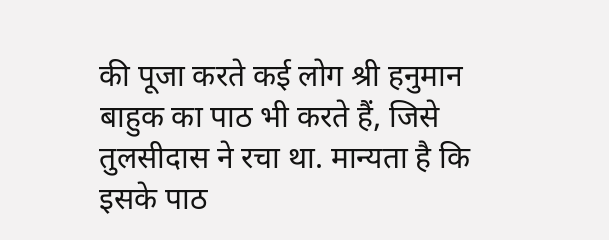की पूजा करते कई लोग श्री हनुमान बाहुक का पाठ भी करते हैं, जिसे तुलसीदास ने रचा था. मान्यता है कि इसके पाठ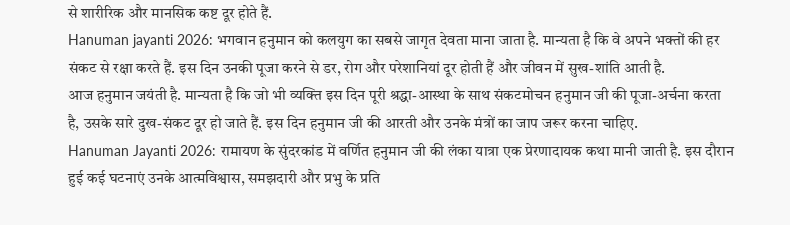से शारीरिक और मानसिक कष्ट दूर होते हैं.
Hanuman jayanti 2026: भगवान हनुमान को कलयुग का सबसे जागृत देवता माना जाता है. मान्यता है कि वे अपने भक्तों की हर संकट से रक्षा करते हैं. इस दिन उनकी पूजा करने से डर, रोग और परेशानियां दूर होती हैं और जीवन में सुख-शांति आती है.
आज हनुमान जयंती है. मान्यता है कि जो भी व्यक्ति इस दिन पूरी श्रद्धा-आस्था के साथ संकटमोचन हनुमान जी की पूजा-अर्चना करता है, उसके सारे दुख-संकट दूर हो जाते हैं. इस दिन हनुमान जी की आरती और उनके मंत्रों का जाप जरूर करना चाहिए.
Hanuman Jayanti 2026: रामायण के सुंदरकांड में वर्णित हनुमान जी की लंका यात्रा एक प्रेरणादायक कथा मानी जाती है. इस दौरान हुई कई घटनाएं उनके आत्मविश्वास, समझदारी और प्रभु के प्रति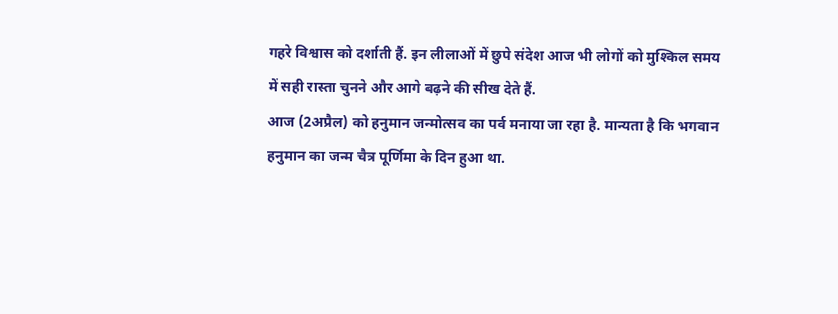गहरे विश्वास को दर्शाती हैं. इन लीलाओं में छुपे संदेश आज भी लोगों को मुश्किल समय में सही रास्ता चुनने और आगे बढ़ने की सीख देते हैं.
आज (2अप्रैल) को हनुमान जन्मोत्सव का पर्व मनाया जा रहा है. मान्यता है कि भगवान हनुमान का जन्म चैत्र पूर्णिमा के दिन हुआ था.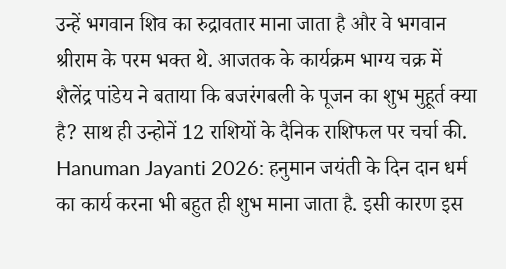उन्हें भगवान शिव का रुद्रावतार माना जाता है और वे भगवान श्रीराम के परम भक्त थे. आजतक के कार्यक्रम भाग्य चक्र में शैलेंद्र पांडेय ने बताया कि बजरंगबली के पूजन का शुभ मुहूर्त क्या है? साथ ही उन्होनें 12 राशियों के दैनिक राशिफल पर चर्चा की.
Hanuman Jayanti 2026: हनुमान जयंती के दिन दान धर्म का कार्य करना भी बहुत ही शुभ माना जाता है. इसी कारण इस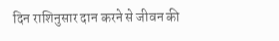दिन राशिनुसार दान करने से जीवन की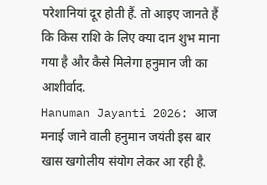परेशानियां दूर होती हैं. तो आइए जानते हैं कि किस राशि के लिए क्या दान शुभ माना गया है और कैसे मिलेगा हनुमान जी का आशीर्वाद.
Hanuman Jayanti 2026: आज मनाई जाने वाली हनुमान जयंती इस बार खास खगोलीय संयोग लेकर आ रही है.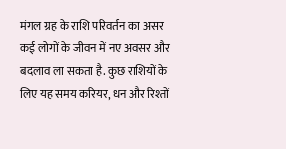मंगल ग्रह के राशि परिवर्तन का असर कई लोगों के जीवन में नए अवसर और बदलाव ला सकता है. कुछ राशियों के लिए यह समय करियर, धन और रिश्तों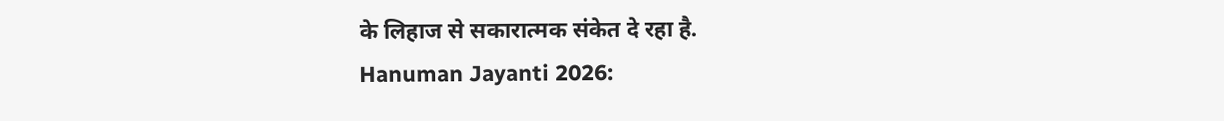के लिहाज से सकारात्मक संकेत दे रहा है.
Hanuman Jayanti 2026: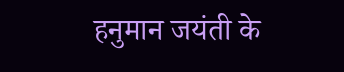हनुमान जयंती के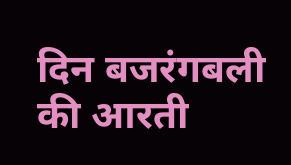दिन बजरंगबली की आरती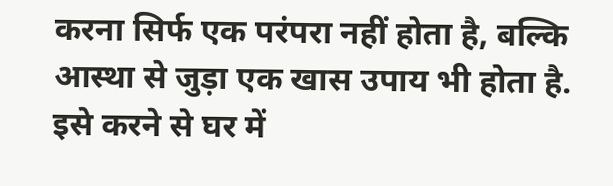करना सिर्फ एक परंपरा नहीं होता है, बल्कि आस्था से जुड़ा एक खास उपाय भी होता है. इसे करने से घर में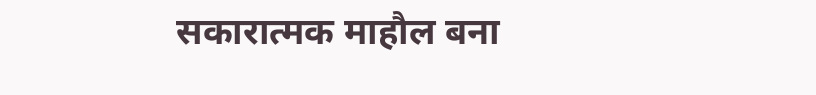सकारात्मक माहौल बना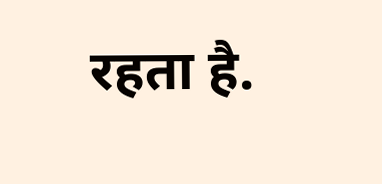रहता है.